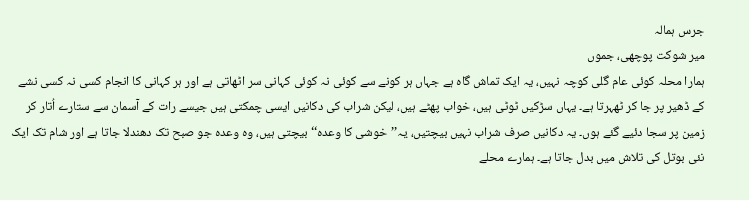جرس ہمالہ
میر شوکت پوچھی، جموں
ہمارا محلہ کوئی عام گلی کوچہ نہیں، یہ ایک تماش گاہ ہے جہاں ہر کونے سے کوئی نہ کوئی کہانی سر اٹھاتی ہے اور ہر کہانی کا انجام کسی نہ کسی نشے کے ڈھیر پر جا کر ٹھہرتا ہے۔ یہاں سڑکیں ٹوٹی ہیں، خواب پھٹے ہیں، لیکن شراب کی دکانیں ایسی چمکتی ہیں جیسے رات کے آسمان سے ستارے اُتار کر زمین پر سجا دئیے گئے ہوں۔ یہ دکانیں صرف شراب نہیں بیچتیں، یہ’’خوشی کا وعدہ‘‘ بیچتی ہیں، وہ وعدہ جو صبح تک دھندلا جاتا ہے اور شام تک ایک نئی بوتل کی تلاش میں بدل جاتا ہے۔ ہمارے محلے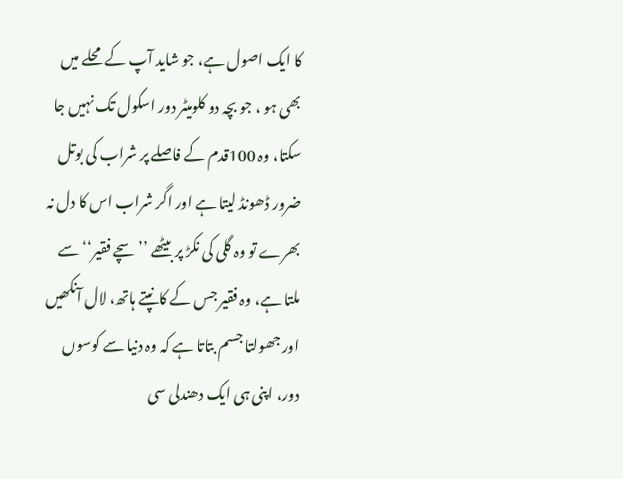کا ایک اصول ہے، جو شاید آپ کے محلے میں بھی ہو ، جو بچہ دو کلومیٹر دور اسکول تک نہیں جا سکتا، وہ 100قدم کے فاصلے پر شراب کی بوتل ضرور ڈھونڈ لیتا ہے اور اگر شراب اس کا دل نہ بھرے تو وہ گلی کی نکڑ پر بیٹھے ’’سچے فقیر‘‘ سے ملتا ہے، وہ فقیر جس کے کانپتے ہاتھ، لال آنکھیں اور جھولتا جسم بتاتا ہے کہ وہ دنیا سے کوسوں دور، اپنی ہی ایک دھندلی سی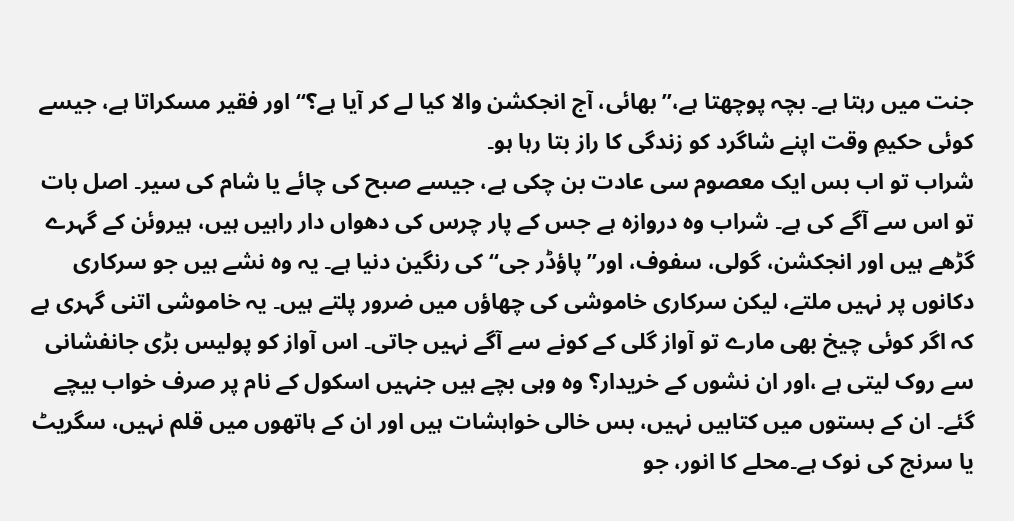جنت میں رہتا ہے۔ بچہ پوچھتا ہے،’’بھائی، آج انجکشن والا کیا لے کر آیا ہے؟‘‘ اور فقیر مسکراتا ہے، جیسے کوئی حکیمِ وقت اپنے شاگرد کو زندگی کا راز بتا رہا ہو۔
شراب تو اب بس ایک معصوم سی عادت بن چکی ہے، جیسے صبح کی چائے یا شام کی سیر۔ اصل بات تو اس سے آگے کی ہے۔ شراب وہ دروازہ ہے جس کے پار چرس کی دھواں دار راہیں ہیں، ہیروئن کے گہرے گڑھے ہیں اور انجکشن، گولی، سفوف، اور’’پاؤڈر جی‘‘ کی رنگین دنیا ہے۔ یہ وہ نشے ہیں جو سرکاری دکانوں پر نہیں ملتے، لیکن سرکاری خاموشی کی چھاؤں میں ضرور پلتے ہیں۔ یہ خاموشی اتنی گہری ہے کہ اگر کوئی چیخ بھی مارے تو آواز گلی کے کونے سے آگے نہیں جاتی۔ اس آواز کو پولیس بڑی جانفشانی سے روک لیتی ہے ،اور ان نشوں کے خریدار؟ وہ وہی بچے ہیں جنہیں اسکول کے نام پر صرف خواب بیچے گئے۔ ان کے بستوں میں کتابیں نہیں، بس خالی خواہشات ہیں اور ان کے ہاتھوں میں قلم نہیں، سگریٹ یا سرنج کی نوک ہے۔محلے کا انور، جو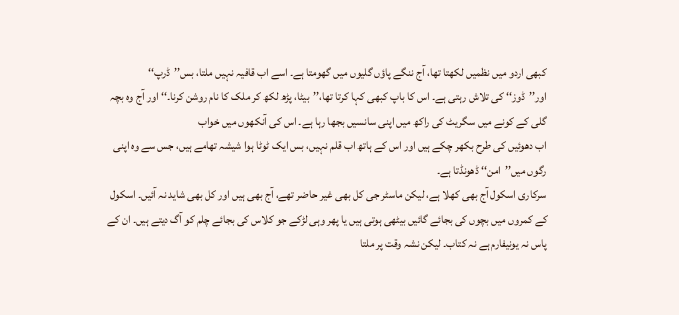کبھی اردو میں نظمیں لکھتا تھا، آج ننگے پاؤں گلیوں میں گھومتا ہے۔ اسے اب قافیہ نہیں ملتا، بس’’ڈرپ‘‘ اور’’ڈوز‘‘ کی تلاش رہتی ہے۔ اس کا باپ کبھی کہا کرتا تھا،’’بیٹا، پڑھ لکھ کر ملک کا نام روشن کرنا۔‘‘ اور آج وہ بچہ گلی کے کونے میں سگریٹ کی راکھ میں اپنی سانسیں بجھا رہا ہے۔ اس کی آنکھوں میں خواب
اب دھوئیں کی طرح بکھر چکے ہیں اور اس کے ہاتھ اب قلم نہیں، بس ایک ٹوٹا ہوا شیشہ تھامے ہیں، جس سے وہ اپنی رگوں میں’’امن‘‘ ڈھونڈتا ہے۔
سرکاری اسکول آج بھی کھلا ہے، لیکن ماسٹر جی کل بھی غیر حاضر تھے، آج بھی ہیں اور کل بھی شاید نہ آئیں۔ اسکول کے کمروں میں بچوں کی بجائے گائیں بیٹھی ہوتی ہیں یا پھر وہی لڑکے جو کلاس کی بجائے چلم کو آگ دیتے ہیں۔ ان کے پاس نہ یونیفارم ہے نہ کتاب۔ لیکن نشہ وقت پر ملتا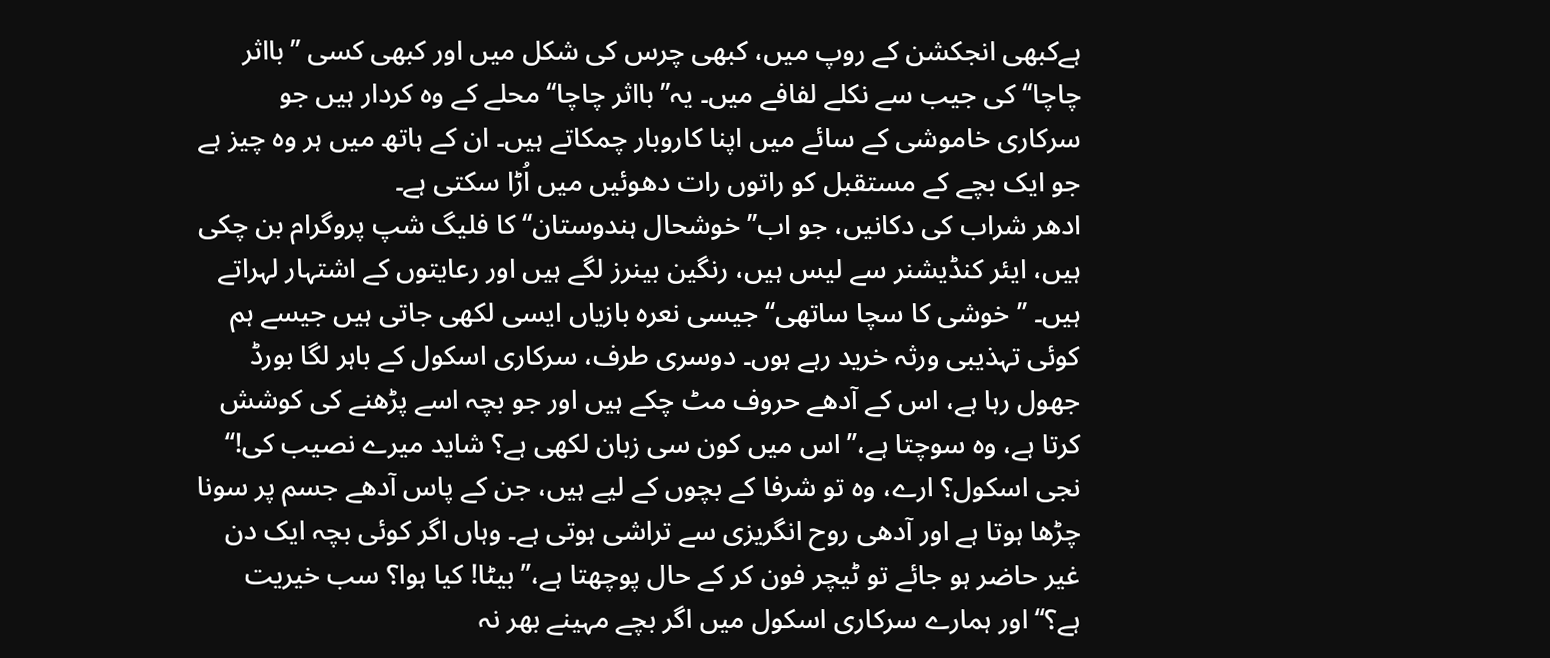ہےکبھی انجکشن کے روپ میں، کبھی چرس کی شکل میں اور کبھی کسی ’’بااثر چاچا‘‘ کی جیب سے نکلے لفافے میں۔ یہ’’بااثر چاچا‘‘ محلے کے وہ کردار ہیں جو سرکاری خاموشی کے سائے میں اپنا کاروبار چمکاتے ہیں۔ ان کے ہاتھ میں ہر وہ چیز ہے جو ایک بچے کے مستقبل کو راتوں رات دھوئیں میں اُڑا سکتی ہے۔
ادھر شراب کی دکانیں، جو اب’’خوشحال ہندوستان‘‘ کا فلیگ شپ پروگرام بن چکی ہیں، ایئر کنڈیشنر سے لیس ہیں، رنگین بینرز لگے ہیں اور رعایتوں کے اشتہار لہراتے ہیں۔ ’’خوشی کا سچا ساتھی‘‘ جیسی نعرہ بازیاں ایسی لکھی جاتی ہیں جیسے ہم کوئی تہذیبی ورثہ خرید رہے ہوں۔ دوسری طرف، سرکاری اسکول کے باہر لگا بورڈ جھول رہا ہے، اس کے آدھے حروف مٹ چکے ہیں اور جو بچہ اسے پڑھنے کی کوشش کرتا ہے، وہ سوچتا ہے،’’اس میں کون سی زبان لکھی ہے؟ شاید میرے نصیب کی!‘‘
نجی اسکول؟ ارے، وہ تو شرفا کے بچوں کے لیے ہیں، جن کے پاس آدھے جسم پر سونا چڑھا ہوتا ہے اور آدھی روح انگریزی سے تراشی ہوتی ہے۔ وہاں اگر کوئی بچہ ایک دن غیر حاضر ہو جائے تو ٹیچر فون کر کے حال پوچھتا ہے،’’بیٹا! کیا ہوا؟ سب خیریت ہے؟‘‘ اور ہمارے سرکاری اسکول میں اگر بچے مہینے بھر نہ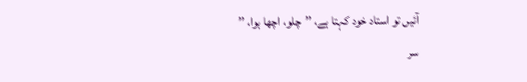آئیں تو استاد خود کہتا ہے، ’’چلو، اچھا ہوا، ’’
سر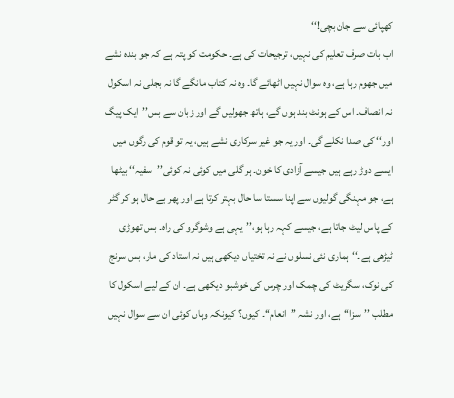کھپائی سے جان بچی!‘‘
اب بات صرف تعلیم کی نہیں، ترجیحات کی ہے۔ حکومت کو پتہ ہے کہ جو بندہ نشے میں جھوم رہا ہے، وہ سوال نہیں اٹھائے گا۔ وہ نہ کتاب مانگے گا نہ بجلی نہ اسکول نہ انصاف۔ اس کے ہونٹ بند ہوں گے، ہاتھ جھولیں گے اور زبان سے بس’’ایک پیگ اور‘‘ کی صدا نکلے گی۔ اور یہ جو غیر سرکاری نشے ہیں، یہ تو قوم کی رگوں میں ایسے دوڑ رہے ہیں جیسے آزادی کا خون۔ ہر گلی میں کوئی نہ کوئی’’سفیہ‘‘ بیٹھا ہے، جو مہنگی گولیوں سے اپنا سستا سا حال بہتر کرتا ہے اور پھر بے حال ہو کر گٹر کے پاس لیٹ جاتا ہے، جیسے کہہ رہا ہو،’’یہی ہے وشوگرو کی راہ۔ بس تھوڑی ٹیڑھی ہے۔‘‘ہماری نئی نسلوں نے نہ تختیاں دیکھی ہیں نہ استاد کی مار، بس سرنج کی نوک، سگریٹ کی چمک اور چرس کی خوشبو دیکھی ہے۔ ان کے لیے اسکول کا مطلب ’’سزا‘‘ہے، اور نشہ ’’انعام‘‘۔ کیوں؟ کیونکہ وہاں کوئی ان سے سوال نہیں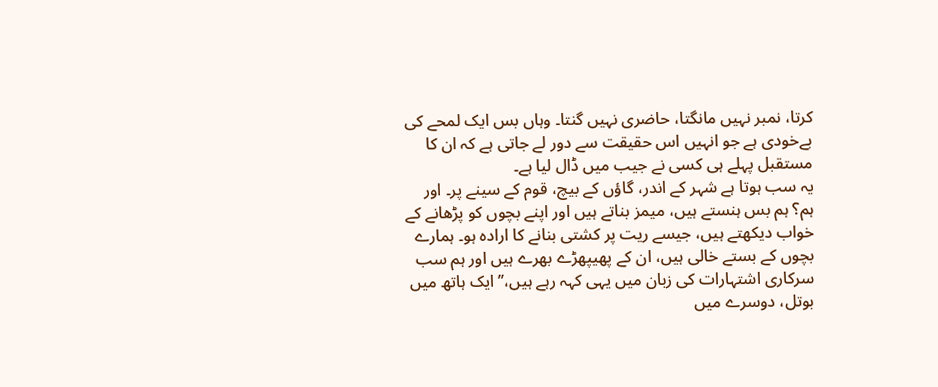کرتا، نمبر نہیں مانگتا، حاضری نہیں گنتا۔ وہاں بس ایک لمحے کی بےخودی ہے جو انہیں اس حقیقت سے دور لے جاتی ہے کہ ان کا مستقبل پہلے ہی کسی نے جیب میں ڈال لیا ہے۔
یہ سب ہوتا ہے شہر کے اندر، گاؤں کے بیچ، قوم کے سینے پر۔ اور ہم؟ ہم بس ہنستے ہیں، میمز بناتے ہیں اور اپنے بچوں کو پڑھانے کے خواب دیکھتے ہیں، جیسے ریت پر کشتی بنانے کا ارادہ ہو۔ ہمارے بچوں کے بستے خالی ہیں، ان کے پھیپھڑے بھرے ہیں اور ہم سب سرکاری اشتہارات کی زبان میں یہی کہہ رہے ہیں،’’ایک ہاتھ میں بوتل، دوسرے میں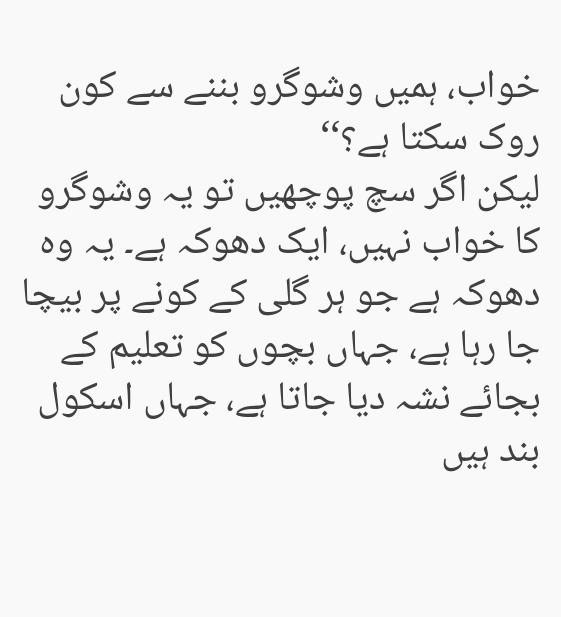خواب، ہمیں وشوگرو بننے سے کون روک سکتا ہے؟‘‘
لیکن اگر سچ پوچھیں تو یہ وشوگرو کا خواب نہیں، ایک دھوکہ ہے۔ یہ وہ دھوکہ ہے جو ہر گلی کے کونے پر بیچا جا رہا ہے، جہاں بچوں کو تعلیم کے بجائے نشہ دیا جاتا ہے، جہاں اسکول بند ہیں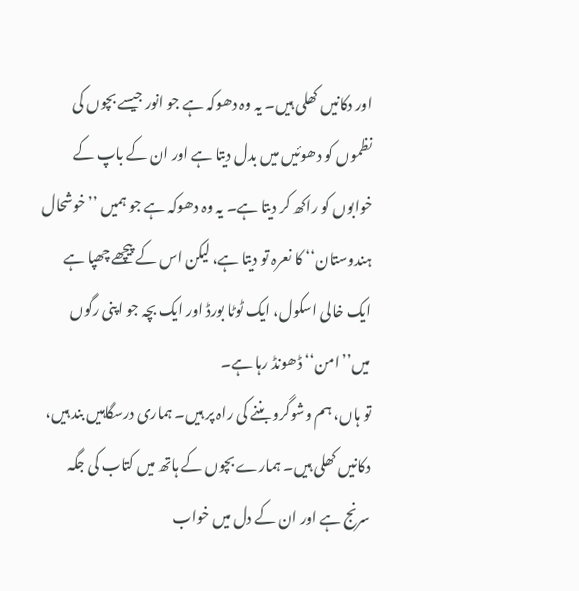اور دکانیں کھلی ہیں۔ یہ وہ دھوکہ ہے جو انور جیسے بچوں کی نظموں کو دھوئیں میں بدل دیتا ہے اور ان کے باپ کے خوابوں کو راکھ کر دیتا ہے۔ یہ وہ دھوکہ ہے جو ہمیں ’’خوشحال ہندوستان‘‘ کا نعرہ تو دیتا ہے، لیکن اس کے پیچھے چھپا ہے ایک خالی اسکول، ایک ٹوٹا بورڈ اور ایک بچہ جو اپنی رگوں میں’’امن‘‘ ڈھونڈ رہا ہے۔
تو ہاں، ہم وشوگرو بننے کی راہ پر ہیں۔ ہماری درسگاہیں بند ہیں، دکانیں کھلی ہیں۔ ہمارے بچوں کے ہاتھ میں کتاب کی جگہ سرنج ہے اور ان کے دل میں خواب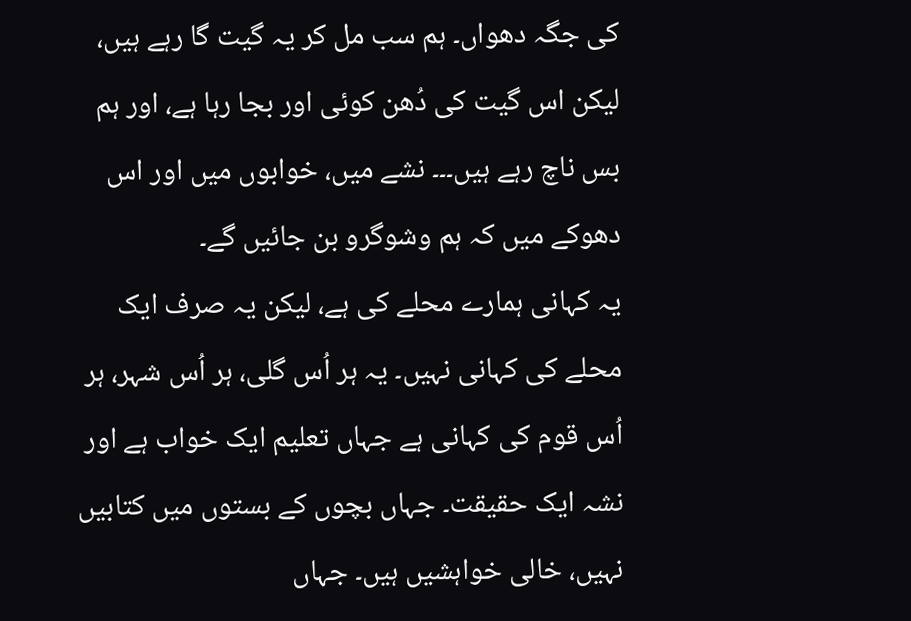کی جگہ دھواں۔ ہم سب مل کر یہ گیت گا رہے ہیں، لیکن اس گیت کی دُھن کوئی اور بجا رہا ہے، اور ہم بس ناچ رہے ہیں۔۔۔ نشے میں، خوابوں میں اور اس دھوکے میں کہ ہم وشوگرو بن جائیں گے۔
یہ کہانی ہمارے محلے کی ہے، لیکن یہ صرف ایک محلے کی کہانی نہیں۔ یہ ہر اُس گلی، ہر اُس شہر، ہر اُس قوم کی کہانی ہے جہاں تعلیم ایک خواب ہے اور نشہ ایک حقیقت۔ جہاں بچوں کے بستوں میں کتابیں نہیں، خالی خواہشیں ہیں۔ جہاں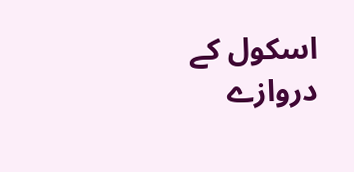اسکول کے دروازے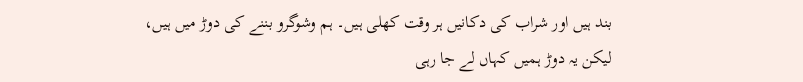بند ہیں اور شراب کی دکانیں ہر وقت کھلی ہیں۔ ہم وشوگرو بننے کی دوڑ میں ہیں، لیکن یہ دوڑ ہمیں کہاں لے جا رہی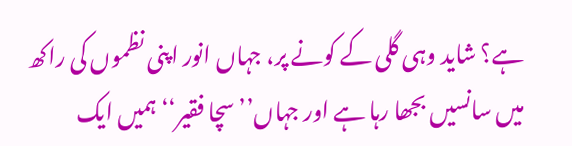ہے؟ شاید وہی گلی کے کونے پر، جہاں انور اپنی نظموں کی راکھ میں سانسیں بجھا رہا ہے اور جہاں’’سچا فقیر‘‘ ہمیں ایک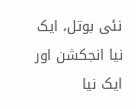نئی بوتل، ایک نیا انجکشن اور ایک نیا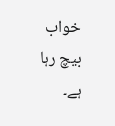خواب بیچ رہا ہے۔